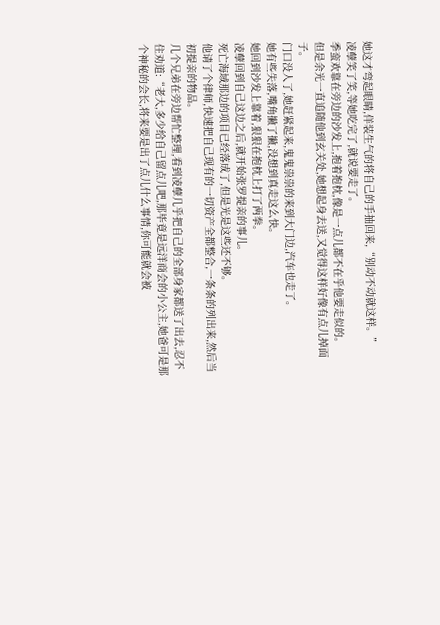她这才弯起眼睛,佯装生气的将自己的手抽回来,“别动不动就这样。”
凌孽笑了笑,等她吃完了,就说要走了。
季蛮欢靠在旁边的沙发上,抱着抱枕,像是一点儿都不在乎他要走似的。
但是余光一直追随他到玄关处,她想起身去送,又觉得这样好像有点儿掉面子。
门口没人了,她赶紧起来,鬼鬼祟祟的来到大门边,汽车也走了。
她有些失落,嘴角撇了撇,没想到真走这么快。
她回到沙发上靠着,狠狠在抱枕上打了两拳。
凌孽回到自己这边之后,就开始张罗提亲的事儿。
死亡海域那边的项目已经落成了,但是光是这些还不够。
他请了个律师,快速把自己现有的一切资产全都整合,一条条的列出来,然后当初提亲的物品。
几个兄弟在旁边帮忙整理,看到凌孽几乎把自己的全部身家都送了出去,忍不住劝道:“老大,多少给自己留点儿吧,那毕竟是远洋商会的小公主,她爸可是那个神秘的会长,将来要是出了点儿什么事情,你可能就会被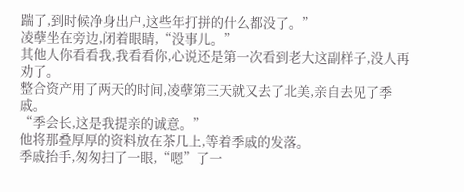踹了,到时候净身出户,这些年打拼的什么都没了。”
凌孽坐在旁边,闭着眼睛,“没事儿。”
其他人你看看我,我看看你,心说还是第一次看到老大这副样子,没人再劝了。
整合资产用了两天的时间,凌孽第三天就又去了北美,亲自去见了季戚。
“季会长,这是我提亲的诚意。”
他将那叠厚厚的资料放在茶几上,等着季戚的发落。
季戚抬手,匆匆扫了一眼,“嗯”了一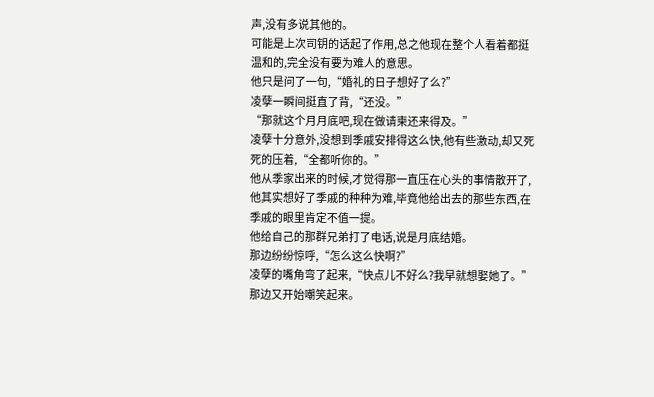声,没有多说其他的。
可能是上次司钥的话起了作用,总之他现在整个人看着都挺温和的,完全没有要为难人的意思。
他只是问了一句,“婚礼的日子想好了么?”
凌孽一瞬间挺直了背,“还没。”
“那就这个月月底吧,现在做请柬还来得及。”
凌孽十分意外,没想到季戚安排得这么快,他有些激动,却又死死的压着,“全都听你的。”
他从季家出来的时候,才觉得那一直压在心头的事情散开了,他其实想好了季戚的种种为难,毕竟他给出去的那些东西,在季戚的眼里肯定不值一提。
他给自己的那群兄弟打了电话,说是月底结婚。
那边纷纷惊呼,“怎么这么快啊?”
凌孽的嘴角弯了起来,“快点儿不好么?我早就想娶她了。”
那边又开始嘲笑起来。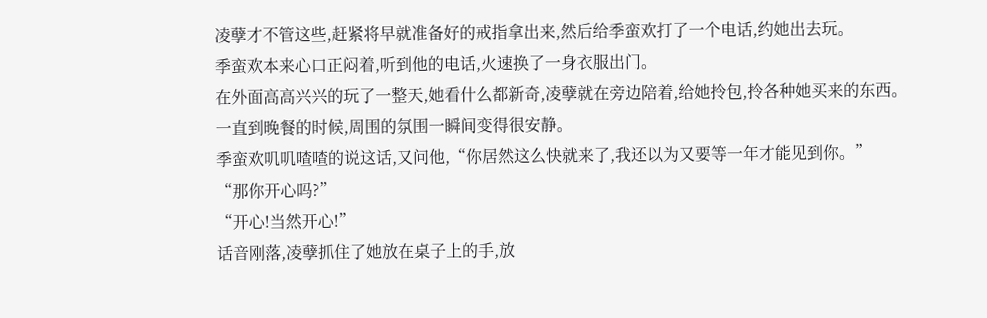凌孽才不管这些,赶紧将早就准备好的戒指拿出来,然后给季蛮欢打了一个电话,约她出去玩。
季蛮欢本来心口正闷着,听到他的电话,火速换了一身衣服出门。
在外面高高兴兴的玩了一整天,她看什么都新奇,凌孽就在旁边陪着,给她拎包,拎各种她买来的东西。
一直到晚餐的时候,周围的氛围一瞬间变得很安静。
季蛮欢叽叽喳喳的说这话,又问他,“你居然这么快就来了,我还以为又要等一年才能见到你。”
“那你开心吗?”
“开心!当然开心!”
话音刚落,凌孽抓住了她放在桌子上的手,放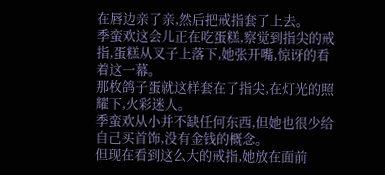在唇边亲了亲,然后把戒指套了上去。
季蛮欢这会儿正在吃蛋糕,察觉到指尖的戒指,蛋糕从叉子上落下,她张开嘴,惊讶的看着这一幕。
那枚鸽子蛋就这样套在了指尖,在灯光的照耀下,火彩迷人。
季蛮欢从小并不缺任何东西,但她也很少给自己买首饰,没有金钱的概念。
但现在看到这么大的戒指,她放在面前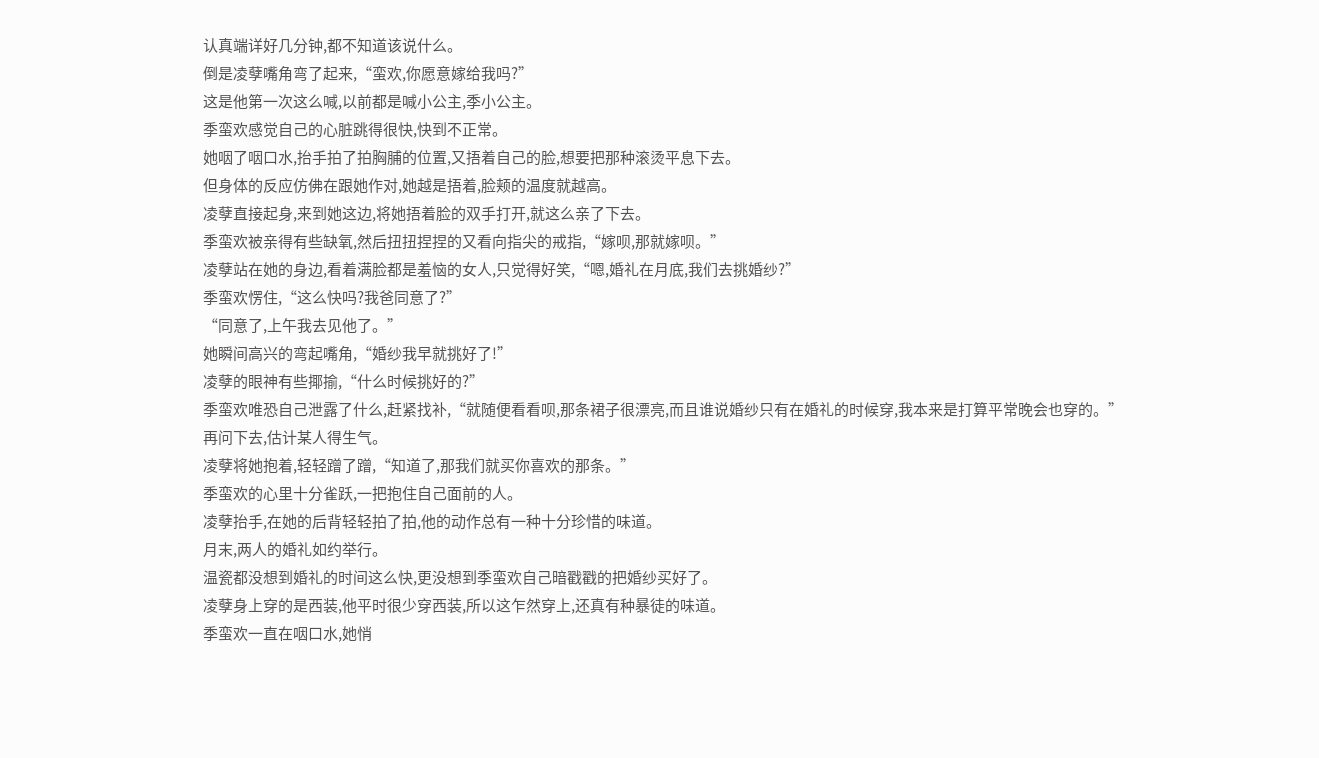认真端详好几分钟,都不知道该说什么。
倒是凌孽嘴角弯了起来,“蛮欢,你愿意嫁给我吗?”
这是他第一次这么喊,以前都是喊小公主,季小公主。
季蛮欢感觉自己的心脏跳得很快,快到不正常。
她咽了咽口水,抬手拍了拍胸脯的位置,又捂着自己的脸,想要把那种滚烫平息下去。
但身体的反应仿佛在跟她作对,她越是捂着,脸颊的温度就越高。
凌孽直接起身,来到她这边,将她捂着脸的双手打开,就这么亲了下去。
季蛮欢被亲得有些缺氧,然后扭扭捏捏的又看向指尖的戒指,“嫁呗,那就嫁呗。”
凌孽站在她的身边,看着满脸都是羞恼的女人,只觉得好笑,“嗯,婚礼在月底,我们去挑婚纱?”
季蛮欢愣住,“这么快吗?我爸同意了?”
“同意了,上午我去见他了。”
她瞬间高兴的弯起嘴角,“婚纱我早就挑好了!”
凌孽的眼神有些揶揄,“什么时候挑好的?”
季蛮欢唯恐自己泄露了什么,赶紧找补,“就随便看看呗,那条裙子很漂亮,而且谁说婚纱只有在婚礼的时候穿,我本来是打算平常晚会也穿的。”
再问下去,估计某人得生气。
凌孽将她抱着,轻轻蹭了蹭,“知道了,那我们就买你喜欢的那条。”
季蛮欢的心里十分雀跃,一把抱住自己面前的人。
凌孽抬手,在她的后背轻轻拍了拍,他的动作总有一种十分珍惜的味道。
月末,两人的婚礼如约举行。
温瓷都没想到婚礼的时间这么快,更没想到季蛮欢自己暗戳戳的把婚纱买好了。
凌孽身上穿的是西装,他平时很少穿西装,所以这乍然穿上,还真有种暴徒的味道。
季蛮欢一直在咽口水,她悄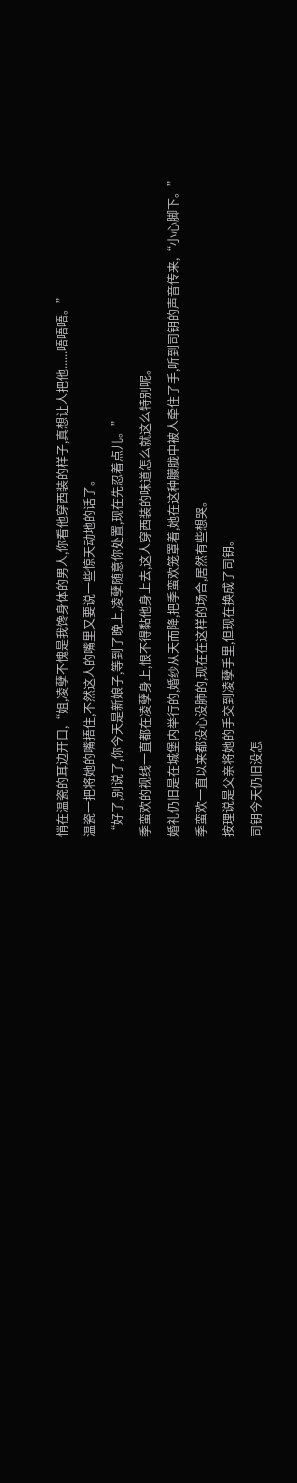悄在温瓷的耳边开口,“姐,凌孽不愧是我馋身体的男人,你看他穿西装的样子,真想让人把他......唔唔唔。”
温瓷一把将她的嘴捂住,不然这人的嘴里又要说一些惊天动地的话了。
“好了,别说了,你今天是新娘子,等到了晚上,凌孽随意你处置,现在先忍着点儿。”
季蛮欢的视线一直都在凌孽身上,恨不得黏他身上去,这人穿西装的味道怎么就这么特别呢。
婚礼仍旧是在城堡内举行的,婚纱从天而降,把季蛮欢笼罩着,她在这种朦胧中被人牵住了手,听到司钥的声音传来,“小心脚下。”
季蛮欢一直以来都没心没肺的,现在在这样的场合,居然有些想哭。
按理说是父亲将她的手交到凌孽手里,但现在换成了司钥。
司钥今天仍旧没怎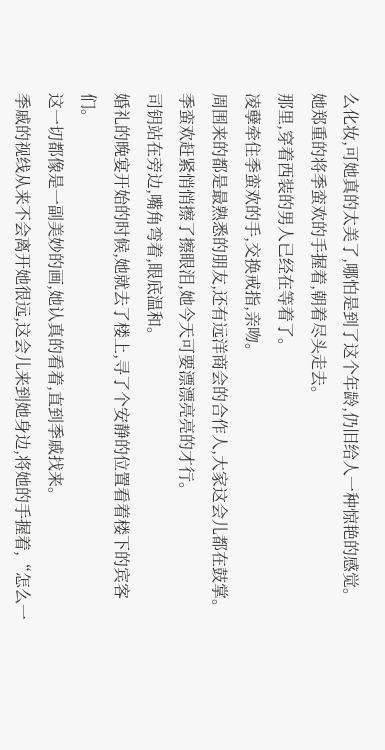么化妆,可她真的太美了,哪怕是到了这个年龄,仍旧给人一种惊艳的感觉。
她郑重的将季蛮欢的手握着,朝着尽头走去。
那里,穿着西装的男人已经在等着了。
凌孽牵住季蛮欢的手,交换戒指,亲吻。
周围来的都是最熟悉的朋友,还有远洋商会的合作人,大家这会儿都在鼓掌。
季蛮欢赶紧悄悄擦了擦眼泪,她今天可要漂漂亮亮的才行。
司钥站在旁边,嘴角弯着,眼底温和。
婚礼的晚宴开始的时候,她就去了楼上,寻了个安静的位置看着楼下的宾客们。
这一切都像是一副美妙的画,她认真的看着,直到季戚找来。
季戚的视线从来不会离开她很远,这会儿来到她身边,将她的手握着,“怎么一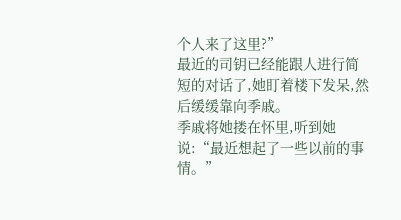个人来了这里?”
最近的司钥已经能跟人进行简短的对话了,她盯着楼下发呆,然后缓缓靠向季戚。
季戚将她搂在怀里,听到她说:“最近想起了一些以前的事情。”